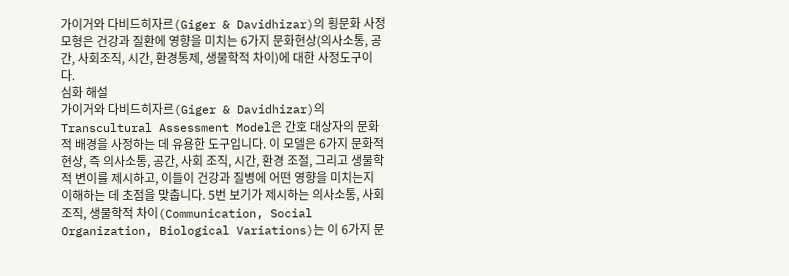가이거와 다비드히자르(Giger & Davidhizar)의 횡문화 사정 모형은 건강과 질환에 영향을 미치는 6가지 문화현상(의사소통, 공간, 사회조직, 시간, 환경통제, 생물학적 차이)에 대한 사정도구이다.
심화 해설
가이거와 다비드히자르(Giger & Davidhizar)의 Transcultural Assessment Model은 간호 대상자의 문화적 배경을 사정하는 데 유용한 도구입니다. 이 모델은 6가지 문화적 현상, 즉 의사소통, 공간, 사회 조직, 시간, 환경 조절, 그리고 생물학적 변이를 제시하고, 이들이 건강과 질병에 어떤 영향을 미치는지 이해하는 데 초점을 맞춥니다. 5번 보기가 제시하는 의사소통, 사회 조직, 생물학적 차이(Communication, Social Organization, Biological Variations)는 이 6가지 문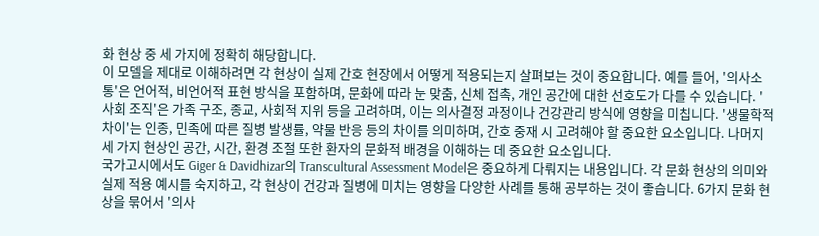화 현상 중 세 가지에 정확히 해당합니다.
이 모델을 제대로 이해하려면 각 현상이 실제 간호 현장에서 어떻게 적용되는지 살펴보는 것이 중요합니다. 예를 들어, '의사소통'은 언어적, 비언어적 표현 방식을 포함하며, 문화에 따라 눈 맞춤, 신체 접촉, 개인 공간에 대한 선호도가 다를 수 있습니다. '사회 조직'은 가족 구조, 종교, 사회적 지위 등을 고려하며, 이는 의사결정 과정이나 건강관리 방식에 영향을 미칩니다. '생물학적 차이'는 인종, 민족에 따른 질병 발생률, 약물 반응 등의 차이를 의미하며, 간호 중재 시 고려해야 할 중요한 요소입니다. 나머지 세 가지 현상인 공간, 시간, 환경 조절 또한 환자의 문화적 배경을 이해하는 데 중요한 요소입니다.
국가고시에서도 Giger & Davidhizar의 Transcultural Assessment Model은 중요하게 다뤄지는 내용입니다. 각 문화 현상의 의미와 실제 적용 예시를 숙지하고, 각 현상이 건강과 질병에 미치는 영향을 다양한 사례를 통해 공부하는 것이 좋습니다. 6가지 문화 현상을 묶어서 '의사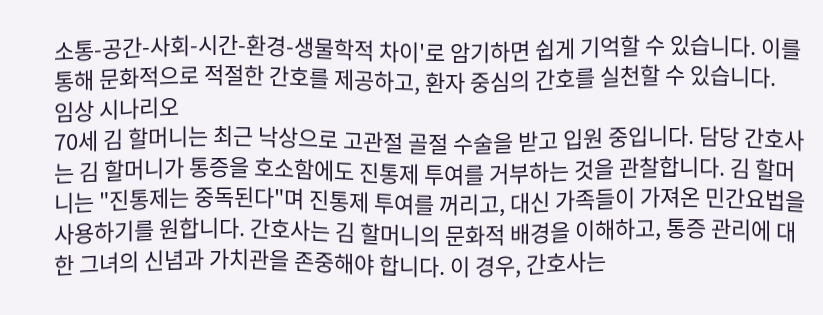소통-공간-사회-시간-환경-생물학적 차이'로 암기하면 쉽게 기억할 수 있습니다. 이를 통해 문화적으로 적절한 간호를 제공하고, 환자 중심의 간호를 실천할 수 있습니다.
임상 시나리오
70세 김 할머니는 최근 낙상으로 고관절 골절 수술을 받고 입원 중입니다. 담당 간호사는 김 할머니가 통증을 호소함에도 진통제 투여를 거부하는 것을 관찰합니다. 김 할머니는 "진통제는 중독된다"며 진통제 투여를 꺼리고, 대신 가족들이 가져온 민간요법을 사용하기를 원합니다. 간호사는 김 할머니의 문화적 배경을 이해하고, 통증 관리에 대한 그녀의 신념과 가치관을 존중해야 합니다. 이 경우, 간호사는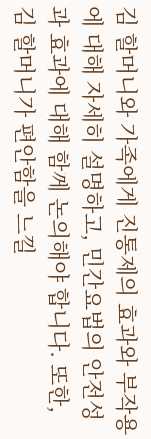김 할머니와 가족에게 진통제의 효과와 부작용에 대해 자세히 설명하고, 민간요법의 안전성과 효과에 대해 함께 논의해야 합니다. 또한, 김 할머니가 편안함을 느낄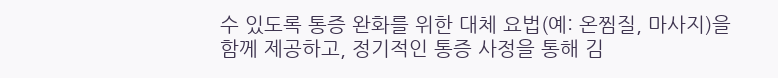수 있도록 통증 완화를 위한 대체 요법(예: 온찜질, 마사지)을 함께 제공하고, 정기적인 통증 사정을 통해 김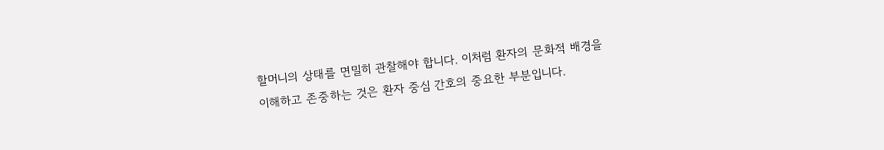할머니의 상태를 면밀히 관찰해야 합니다. 이처럼 환자의 문화적 배경을 이해하고 존중하는 것은 환자 중심 간호의 중요한 부분입니다.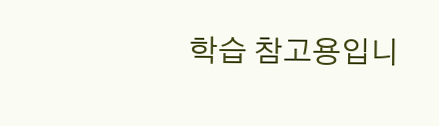학습 참고용입니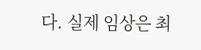다. 실제 임상은 최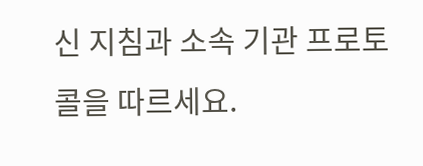신 지침과 소속 기관 프로토콜을 따르세요.